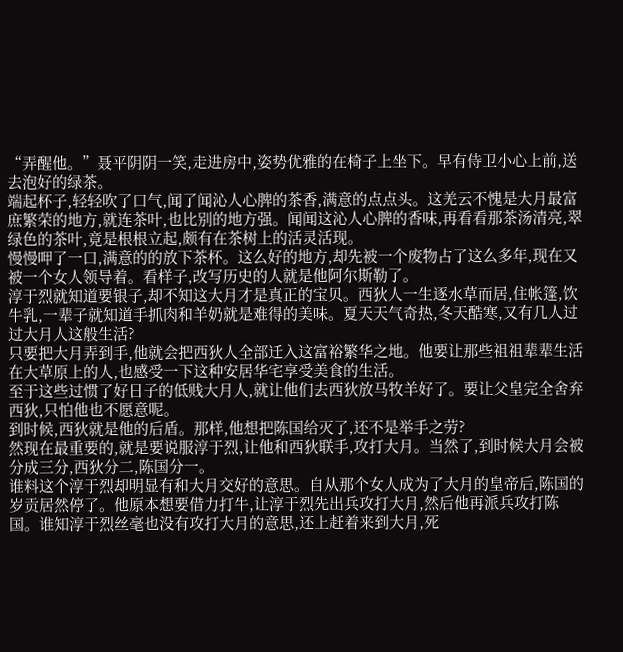“弄醒他。”聂平阴阴一笑,走进房中,姿势优雅的在椅子上坐下。早有侍卫小心上前,送去泡好的绿茶。
端起杯子,轻轻吹了口气,闻了闻沁人心脾的茶香,满意的点点头。这羌云不愧是大月最富庶繁荣的地方,就连茶叶,也比别的地方强。闻闻这沁人心脾的香味,再看看那茶汤清亮,翠绿色的茶叶,竟是根根立起,颇有在茶树上的活灵活现。
慢慢呷了一口,满意的的放下茶杯。这么好的地方,却先被一个废物占了这么多年,现在又被一个女人领导着。看样子,改写历史的人就是他阿尔斯勒了。
淳于烈就知道要银子,却不知这大月才是真正的宝贝。西狄人一生逐水草而居,住帐篷,饮牛乳,一辈子就知道手抓肉和羊奶就是难得的美味。夏天天气奇热,冬天酷寒,又有几人过过大月人这般生活?
只要把大月弄到手,他就会把西狄人全部迁入这富裕繁华之地。他要让那些祖祖辈辈生活在大草原上的人,也感受一下这种安居华宅享受美食的生活。
至于这些过惯了好日子的低贱大月人,就让他们去西狄放马牧羊好了。要让父皇完全舍弃西狄,只怕他也不愿意呢。
到时候,西狄就是他的后盾。那样,他想把陈国给灭了,还不是举手之劳?
然现在最重要的,就是要说服淳于烈,让他和西狄联手,攻打大月。当然了,到时候大月会被分成三分,西狄分二,陈国分一。
谁料这个淳于烈却明显有和大月交好的意思。自从那个女人成为了大月的皇帝后,陈国的岁贡居然停了。他原本想要借力打牛,让淳于烈先出兵攻打大月,然后他再派兵攻打陈国。谁知淳于烈丝毫也没有攻打大月的意思,还上赶着来到大月,死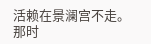活赖在景澜宫不走。
那时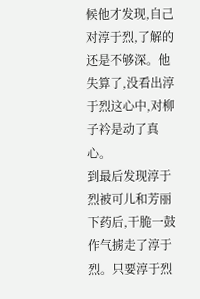候他才发现,自己对淳于烈,了解的还是不够深。他失算了,没看出淳于烈这心中,对柳子衿是动了真心。
到最后发现淳于烈被可儿和芳丽下药后,干脆一鼓作气掳走了淳于烈。只要淳于烈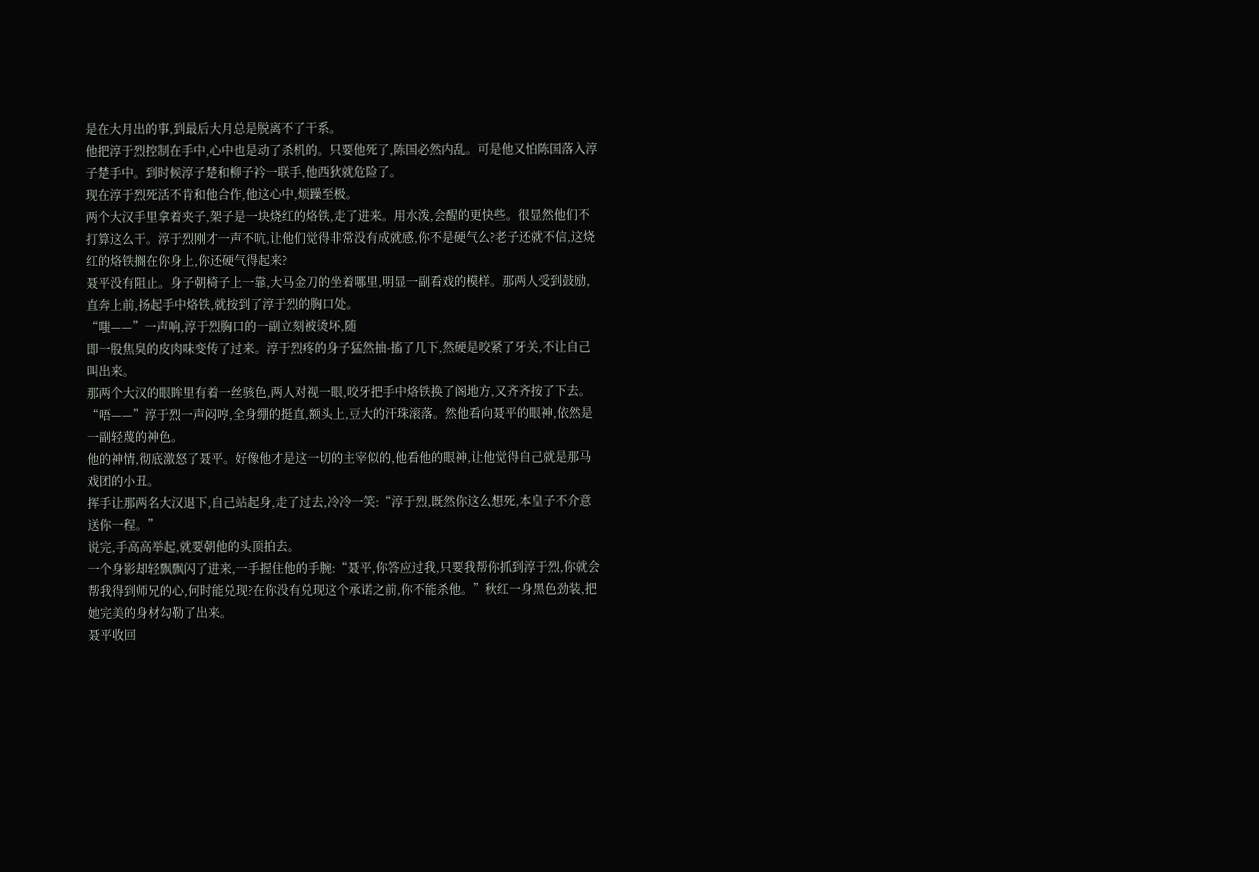是在大月出的事,到最后大月总是脱离不了干系。
他把淳于烈控制在手中,心中也是动了杀机的。只要他死了,陈国必然内乱。可是他又怕陈国落入淳子楚手中。到时候淳子楚和柳子衿一联手,他西狄就危险了。
现在淳于烈死活不肯和他合作,他这心中,烦躁至极。
两个大汉手里拿着夹子,架子是一块烧红的烙铁,走了进来。用水泼,会醒的更快些。很显然他们不打算这么干。淳于烈刚才一声不吭,让他们觉得非常没有成就感,你不是硬气么?老子还就不信,这烧红的烙铁搁在你身上,你还硬气得起来?
聂平没有阻止。身子朝椅子上一靠,大马金刀的坐着哪里,明显一副看戏的模样。那两人受到鼓励,直奔上前,扬起手中烙铁,就按到了淳于烈的胸口处。
“嗤——”一声响,淳于烈胸口的一副立刻被烫坏,随
即一股焦臭的皮肉味变传了过来。淳于烈疼的身子猛然抽-搐了几下,然硬是咬紧了牙关,不让自己叫出来。
那两个大汉的眼眸里有着一丝骇色,两人对视一眼,咬牙把手中烙铁换了阁地方,又齐齐按了下去。
“唔——”淳于烈一声闷哼,全身绷的挺直,额头上,豆大的汗珠滚落。然他看向聂平的眼神,依然是一副轻蔑的神色。
他的神情,彻底激怒了聂平。好像他才是这一切的主宰似的,他看他的眼神,让他觉得自己就是那马戏团的小丑。
挥手让那两名大汉退下,自己站起身,走了过去,冷冷一笑:“淳于烈,既然你这么想死,本皇子不介意送你一程。”
说完,手高高举起,就要朝他的头顶拍去。
一个身影却轻飘飘闪了进来,一手握住他的手腕:“聂平,你答应过我,只要我帮你抓到淳于烈,你就会帮我得到师兄的心,何时能兑现?在你没有兑现这个承诺之前,你不能杀他。”秋红一身黑色劲装,把她完美的身材勾勒了出来。
聂平收回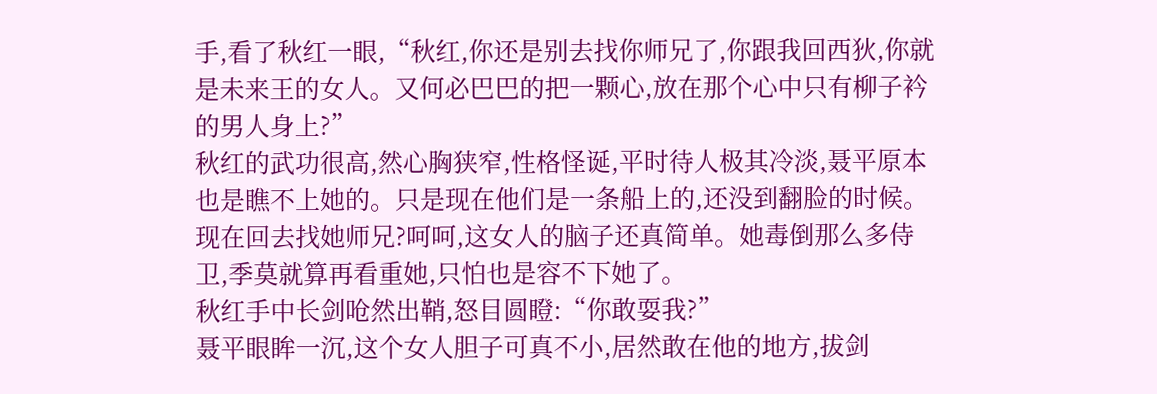手,看了秋红一眼,“秋红,你还是别去找你师兄了,你跟我回西狄,你就是未来王的女人。又何必巴巴的把一颗心,放在那个心中只有柳子衿的男人身上?”
秋红的武功很高,然心胸狭窄,性格怪诞,平时待人极其冷淡,聂平原本也是瞧不上她的。只是现在他们是一条船上的,还没到翻脸的时候。
现在回去找她师兄?呵呵,这女人的脑子还真简单。她毒倒那么多侍卫,季莫就算再看重她,只怕也是容不下她了。
秋红手中长剑呛然出鞘,怒目圆瞪:“你敢耍我?”
聂平眼眸一沉,这个女人胆子可真不小,居然敢在他的地方,拔剑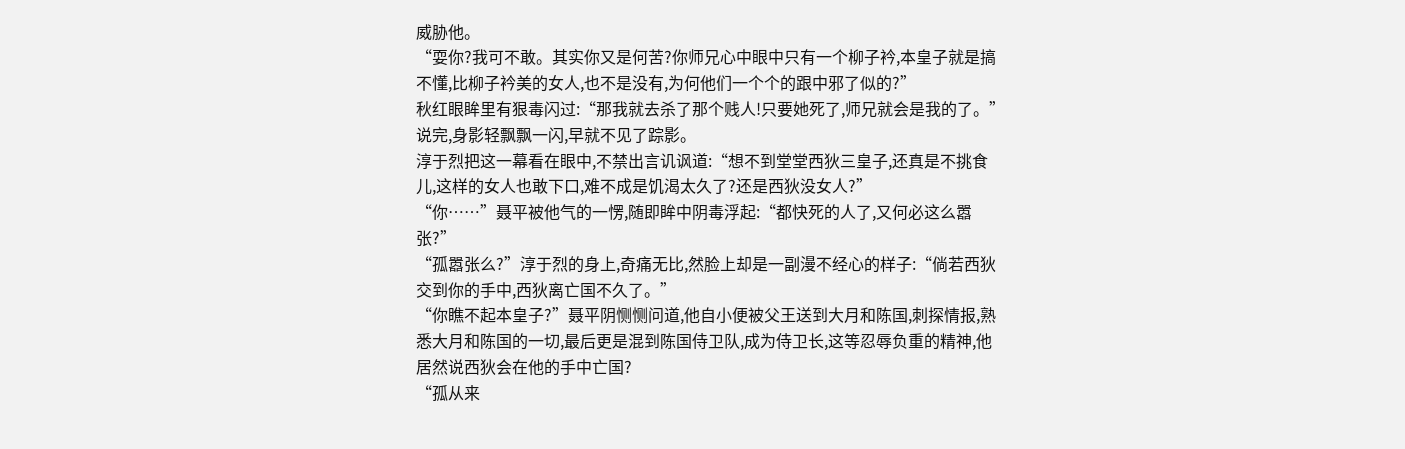威胁他。
“耍你?我可不敢。其实你又是何苦?你师兄心中眼中只有一个柳子衿,本皇子就是搞不懂,比柳子衿美的女人,也不是没有,为何他们一个个的跟中邪了似的?”
秋红眼眸里有狠毒闪过:“那我就去杀了那个贱人!只要她死了,师兄就会是我的了。”说完,身影轻飘飘一闪,早就不见了踪影。
淳于烈把这一幕看在眼中,不禁出言讥讽道:“想不到堂堂西狄三皇子,还真是不挑食儿,这样的女人也敢下口,难不成是饥渴太久了?还是西狄没女人?”
“你……”聂平被他气的一愣,随即眸中阴毒浮起:“都快死的人了,又何必这么嚣张?”
“孤嚣张么?”淳于烈的身上,奇痛无比,然脸上却是一副漫不经心的样子:“倘若西狄交到你的手中,西狄离亡国不久了。”
“你瞧不起本皇子?”聂平阴恻恻问道,他自小便被父王送到大月和陈国,刺探情报,熟悉大月和陈国的一切,最后更是混到陈国侍卫队,成为侍卫长,这等忍辱负重的精神,他居然说西狄会在他的手中亡国?
“孤从来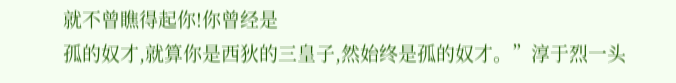就不曾瞧得起你!你曾经是
孤的奴才,就算你是西狄的三皇子,然始终是孤的奴才。”淳于烈一头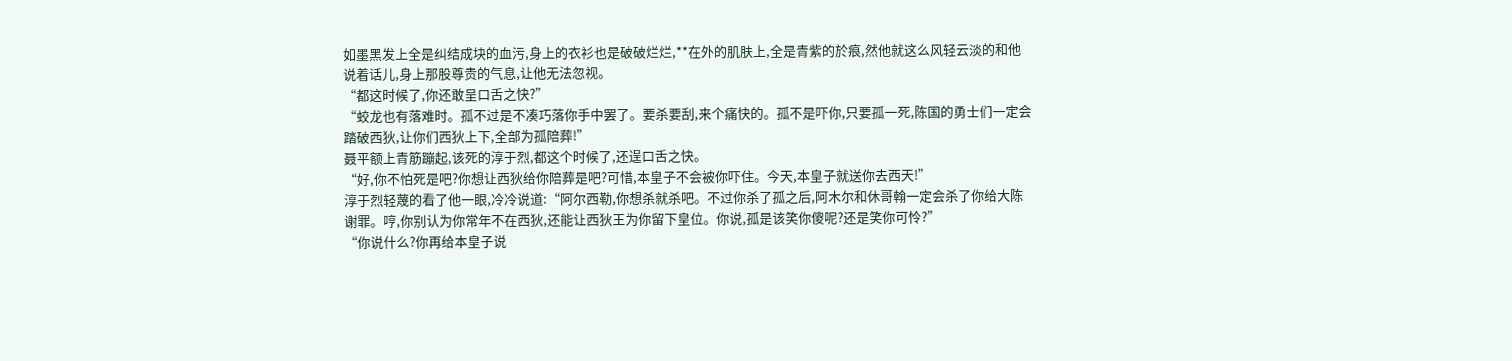如墨黑发上全是纠结成块的血污,身上的衣衫也是破破烂烂,**在外的肌肤上,全是青紫的於痕,然他就这么风轻云淡的和他说着话儿,身上那股尊贵的气息,让他无法忽视。
“都这时候了,你还敢呈口舌之快?”
“蛟龙也有落难时。孤不过是不凑巧落你手中罢了。要杀要刮,来个痛快的。孤不是吓你,只要孤一死,陈国的勇士们一定会踏破西狄,让你们西狄上下,全部为孤陪葬!”
聂平额上青筋蹦起,该死的淳于烈,都这个时候了,还逞口舌之快。
“好,你不怕死是吧?你想让西狄给你陪葬是吧?可惜,本皇子不会被你吓住。今天,本皇子就送你去西天!”
淳于烈轻蔑的看了他一眼,冷冷说道:“阿尔西勒,你想杀就杀吧。不过你杀了孤之后,阿木尔和休哥翰一定会杀了你给大陈谢罪。哼,你别认为你常年不在西狄,还能让西狄王为你留下皇位。你说,孤是该笑你傻呢?还是笑你可怜?”
“你说什么?你再给本皇子说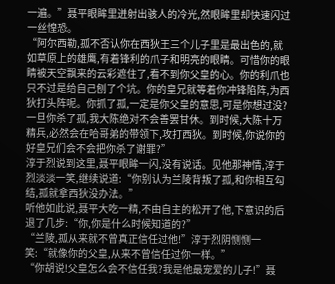一遍。”聂平眼眸里迸射出骇人的冷光,然眼眸里却快速闪过一丝惶恐。
“阿尔西勒,孤不否认你在西狄王三个儿子里是最出色的,就如草原上的雄鹰,有着锋利的爪子和明亮的眼睛。可惜你的眼睛被天空飘来的云彩遮住了,看不到你父皇的心。你的利爪也只不过是给自己刨了个坑。你的皇兄就等着你冲锋陷阵,为西狄打头阵呢。你抓了孤,一定是你父皇的意思,可是你想过没?一旦你杀了孤,我大陈绝对不会善罢甘休。到时候,大陈十万精兵,必然会在哈哥弟的带领下,攻打西狄。到时候,你说你的好皇兄们会不会把你杀了谢罪?”
淳于烈说到这里,聂平眼眸一闪,没有说话。见他那神情,淳于烈淡淡一笑,继续说道:“你别认为兰陵背叛了孤,和你相互勾结,孤就拿西狄没办法。”
听他如此说,聂平大吃一精,不由自主的松开了他,下意识的后退了几步:“你,你是什么时候知道的?”
“兰陵,孤从来就不曾真正信任过他!”淳于烈阴恻恻一笑:“就像你的父皇,从来不曾信任过你一样。”
“你胡说!父皇怎么会不信任我?我是他最宠爱的儿子!”聂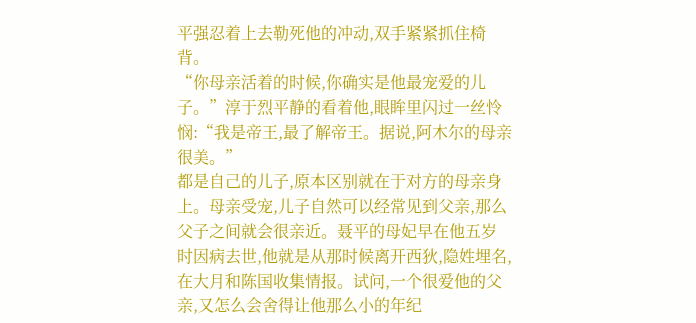平强忍着上去勒死他的冲动,双手紧紧抓住椅背。
“你母亲活着的时候,你确实是他最宠爱的儿子。”淳于烈平静的看着他,眼眸里闪过一丝怜悯:“我是帝王,最了解帝王。据说,阿木尔的母亲很美。”
都是自己的儿子,原本区别就在于对方的母亲身上。母亲受宠,儿子自然可以经常见到父亲,那么父子之间就会很亲近。聂平的母妃早在他五岁时因病去世,他就是从那时候离开西狄,隐姓埋名,在大月和陈国收集情报。试问,一个很爱他的父亲,又怎么会舍得让他那么小的年纪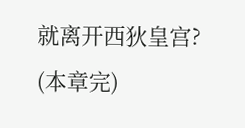就离开西狄皇宫?
(本章完)